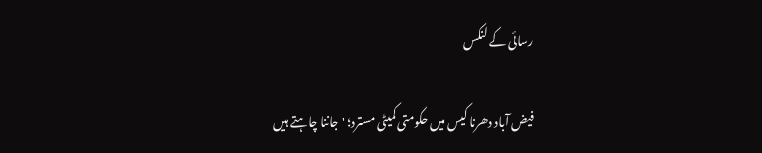رسائی کے لنکس

فیض آباد دھرنا کیس میں حکومتی کمیٹی مسترد؛ 'جاننا چاہتے ہیں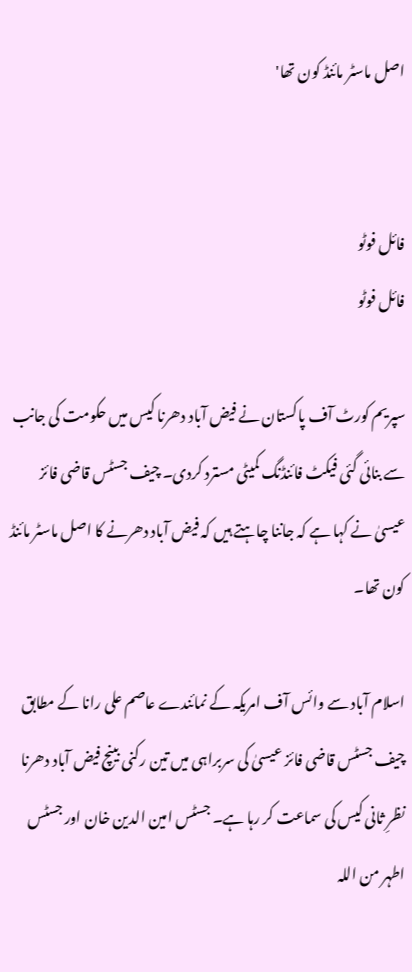اصل ماسٹر مائنڈ کون تھا'


فائل فوٹو
فائل فوٹو

سپریم کورٹ آف پاکستان نے فیض آباد دھرنا کیس میں حکومت کی جانب سے بنائی گئی فیکٹ فائنڈنگ کمیٹی مسترد کردی۔ چیف جسٹس قاضی فائز عیسیٰ نے کہا ہے کہ جاننا چاہتے ہیں کہ فیض آباد دھرنے کا اصل ماسٹر مائنڈ کون تھا۔

اسلام آباد سے وائس آف امریکہ کے نمائندے عاصم علی رانا کے مطابق چیف جسٹس قاضی فائز عیسیٰ کی سربراہی میں تین رکنی بینچ فیض آباد دھرنا نظرِ ثانی کیس کی سماعت کر رہا ہے۔ جسٹس امین الدین خان اور جسٹس اطہر من اللہ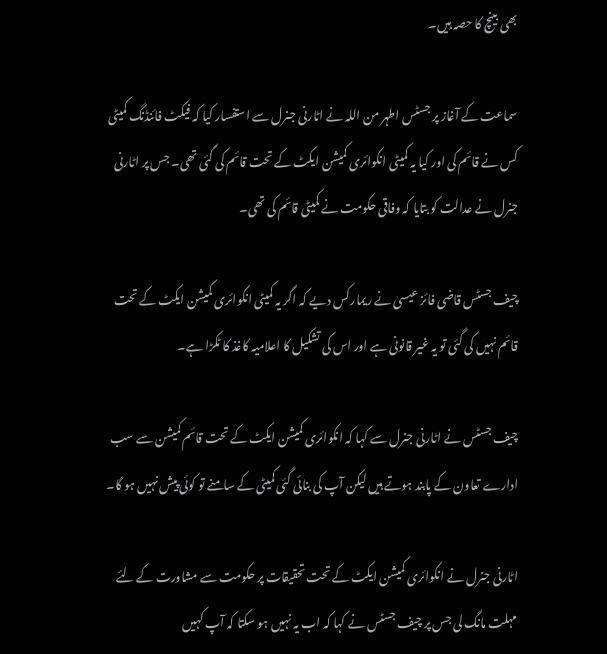بھی بینچ کا حصہ ہیں۔

سماعت کے آغاز پر جسٹس اطہر من اللہ نے اٹارنی جنرل سے استفسار کیا کہ فیکٹ فائنڈنگ کمیٹی کس نے قائم کی اور کیا یہ کمیٹی انکوائری کمیشن ایکٹ کے تحت قائم کی گئی تھی۔ جس پر اٹارنی جنرل نے عدالت کو بتایا کہ وفاقی حکومت نے کمیٹی قائم کی تھی۔

چیف جسٹس قاضی فائز عیسیٰ نے ریمارکس دیے کہ اگر یہ کمیٹی انکوائری کمیشن ایکٹ کے تحت قائم نہیں کی گئی تو یہ غیر قانونی ہے اور اس کی تشکیل کا اعلامیہ کاغذ کا ٹکڑا ہے۔

چیف جسٹس نے اٹارنی جنرل سے کہا کہ انکوائری کمیشن ایکٹ کے تحت قائم کمیشن سے سب ادارے تعاون کے پابند ہوتے ہیں لیکن آپ کی بنائی گئی کمیٹی کے سامنے تو کوئی پیش نہیں ہو گا۔

اٹارنی جنرل نے انکوائری کمیشن ایکٹ کے تحت تحقیقات پر حکومت سے مشاورت کے لئے مہلت مانگ لی جس پر چیف جسٹس نے کہا کہ اب یہ نہیں ہو سکتا کہ آپ کہیں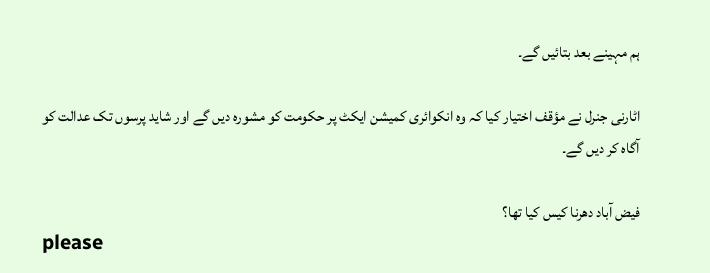ہم مہینے بعد بتائیں گے۔

اٹارنی جنرل نے مؤقف اختیار کیا کہ وہ انکوائری کمیشن ایکٹ پر حکومت کو مشورہ دیں گے اور شاید پرسوں تک عدالت کو آگاہ کر دیں گے۔

فیض آباد دھرنا کیس کیا تھا؟
please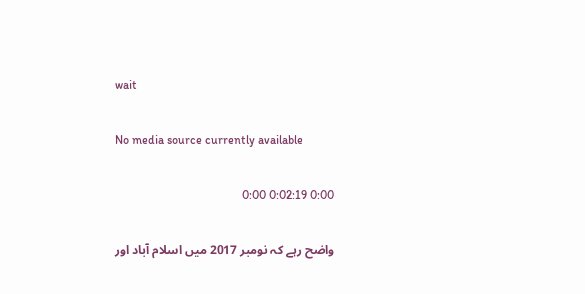wait

No media source currently available

0:00 0:02:19 0:00

واضح رہے کہ نومبر 2017 میں اسلام آباد اور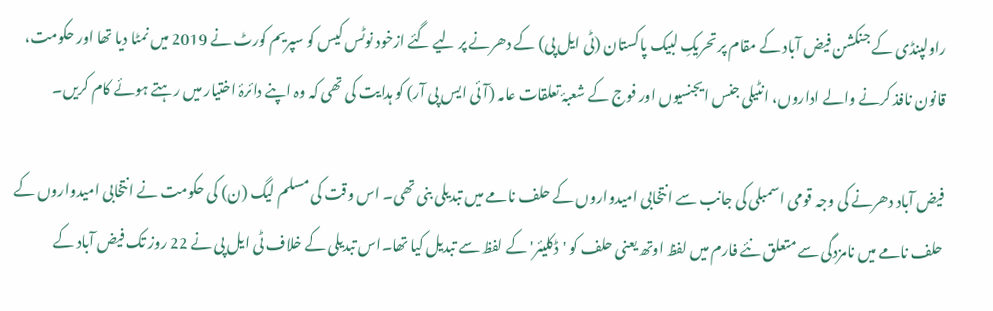راولپنڈی کے جنکشن فیض آباد کے مقام پر تحریکِ لبیک پاکستان (ٹی ایل پی) کے دھرنے پر لیے گئے ازخود نوٹس کیس کو سپریم کورٹ نے 2019 میں نمٹا دیا تھا اور حکومت، قانون نافذ کرنے والے اداروں، انٹیلی جنس ایجنسیوں اور فوج کے شعبۂ تعلقات عامہ (آئی ایس پی آر) کو ہدایت کی تھی کہ وہ اپنے دائرۂ اختیار میں رہتے ہوئے کام کریں۔

فیض آباد دھرنے کی وجہ قومی اسمبلی کی جانب سے انتخابی امیدواروں کے حلف نامے میں تبدیلی بنی تھی۔ اس وقت کی مسلم لیگ (ن) کی حکومت نے انتخابی امیدواروں کے حلف نامے میں نامزدگی سے متعلق نئے فارم میں لفظ اوتھ یعنی حلف کو 'ڈکلیئر' کے لفظ سے تبدیل کیا تھا۔اس تبدیلی کے خلاف ٹی ایل پی نے 22 روز تک فیض آباد کے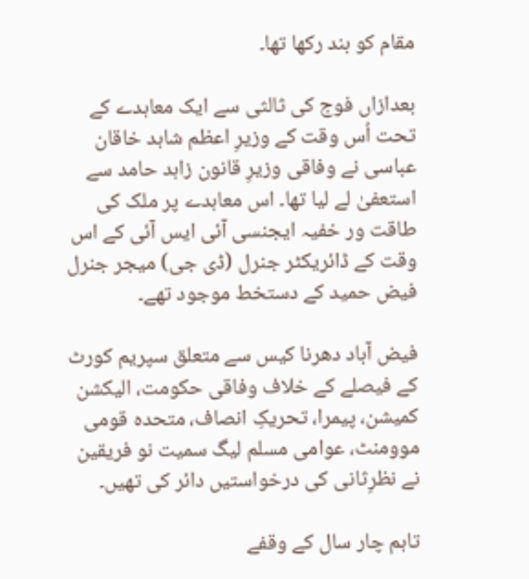مقام کو بند رکھا تھا۔

بعدازاں فوج کی ثالثی سے ایک معاہدے کے تحت اُس وقت کے وزیرِ اعظم شاہد خاقان عباسی نے وفاقی وزیرِ قانون زاہد حامد سے استعفیٰ لے لیا تھا۔ اس معاہدے پر ملک کی طاقت ور خفیہ ایجنسی آئی ایس آئی کے اس وقت کے ڈائریکٹر جنرل (ڈی جی) میجر جنرل فیض حمید کے دستخط موجود تھے۔

فیض آباد دھرنا کیس سے متعلق سپریم کورٹ کے فیصلے کے خلاف وفاقی حکومت، الیکشن کمیشن، پیمرا، تحریکِ انصاف، متحدہ قومی موومنٹ، عوامی مسلم لیگ سمیت نو فریقین نے نظرِثانی کی درخواستیں دائر کی تھیں۔

تاہم چار سال کے وقفے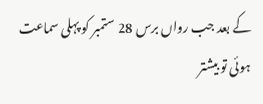کے بعد جب رواں برس 28 ستمبر کو پہلی سماعت ہوئی تو بیشتر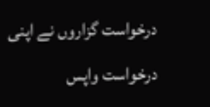درخواست گزاروں نے اپنی درخواست واپس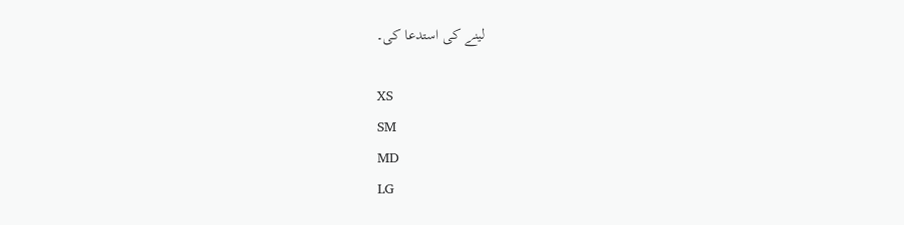لینے کی استدعا کی۔

XS
SM
MD
LG